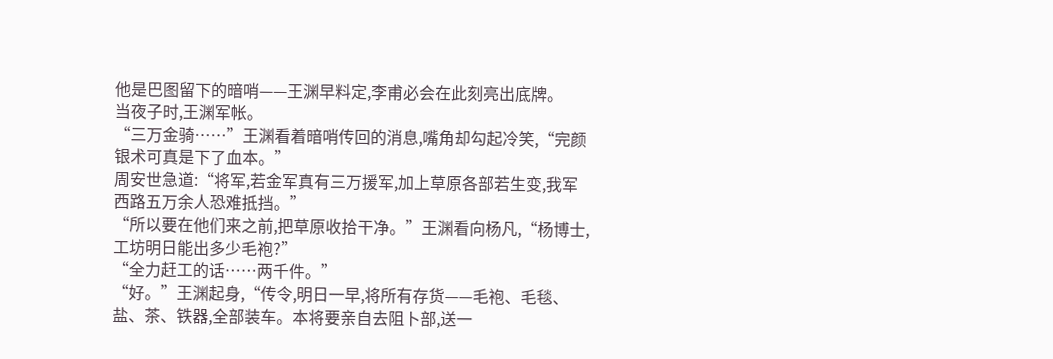他是巴图留下的暗哨——王渊早料定,李甫必会在此刻亮出底牌。
当夜子时,王渊军帐。
“三万金骑……”王渊看着暗哨传回的消息,嘴角却勾起冷笑,“完颜银术可真是下了血本。”
周安世急道:“将军,若金军真有三万援军,加上草原各部若生变,我军西路五万余人恐难抵挡。”
“所以要在他们来之前,把草原收拾干净。”王渊看向杨凡,“杨博士,工坊明日能出多少毛袍?”
“全力赶工的话……两千件。”
“好。”王渊起身,“传令,明日一早,将所有存货——毛袍、毛毯、盐、茶、铁器,全部装车。本将要亲自去阻卜部,送一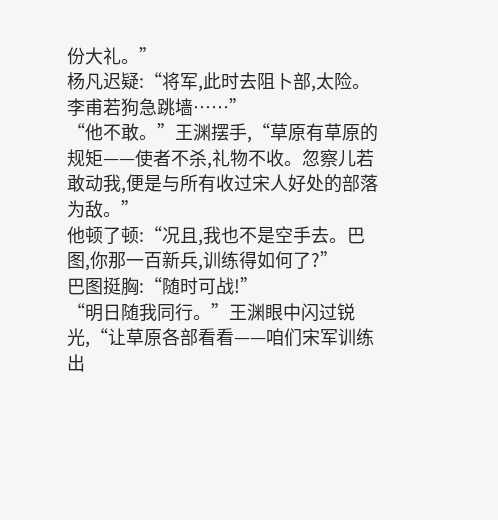份大礼。”
杨凡迟疑:“将军,此时去阻卜部,太险。李甫若狗急跳墙……”
“他不敢。”王渊摆手,“草原有草原的规矩——使者不杀,礼物不收。忽察儿若敢动我,便是与所有收过宋人好处的部落为敌。”
他顿了顿:“况且,我也不是空手去。巴图,你那一百新兵,训练得如何了?”
巴图挺胸:“随时可战!”
“明日随我同行。”王渊眼中闪过锐光,“让草原各部看看——咱们宋军训练出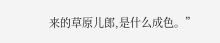来的草原儿郎,是什么成色。”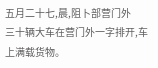五月二十七,晨,阻卜部营门外
三十辆大车在营门外一字排开,车上满载货物。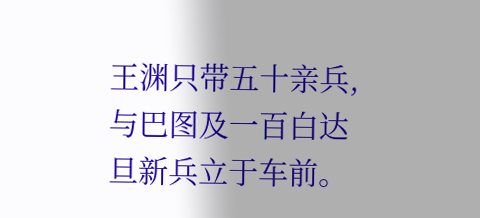王渊只带五十亲兵,与巴图及一百白达旦新兵立于车前。